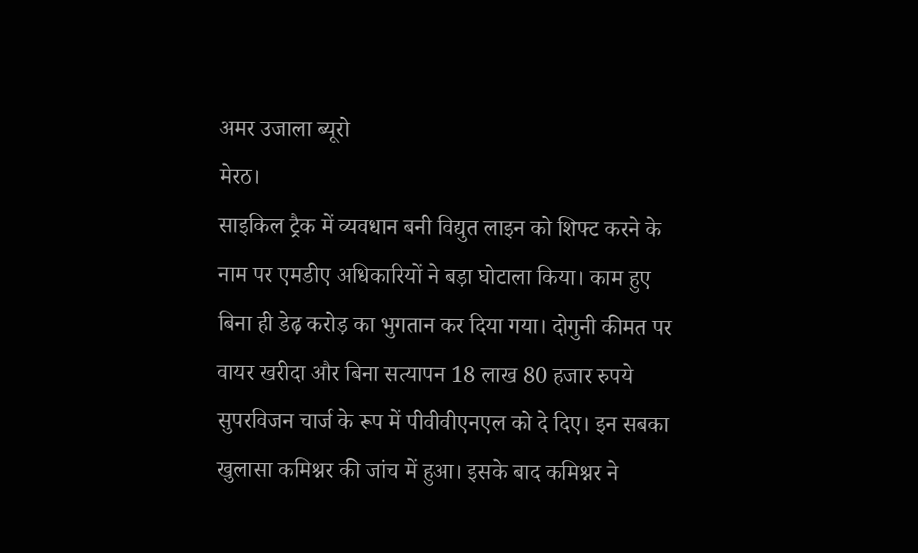अमर उजाला ब्यूरो
मेरठ।
साइकिल ट्रैक में व्यवधान बनी विद्युत लाइन को शिफ्ट करने के नाम पर एमडीए अधिकारियों ने बड़ा घोटाला किया। काम हुए बिना ही डेढ़ करोड़ का भुगतान कर दिया गया। दोगुनी कीमत पर वायर खरीदा और बिना सत्यापन 18 लाख 80 हजार रुपये सुपरविजन चार्ज के रूप में पीवीवीएनएल को दे दिए। इन सबका खुलासा कमिश्नर की जांच में हुआ। इसके बाद कमिश्नर ने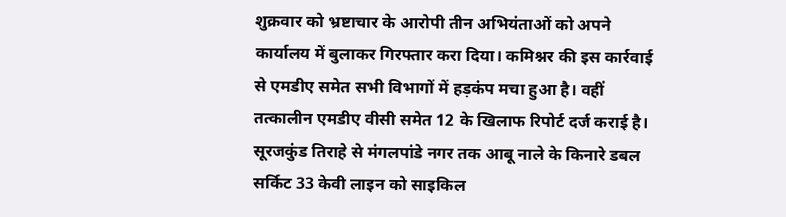शुक्रवार को भ्रष्टाचार के आरोपी तीन अभियंताओं को अपने कार्यालय में बुलाकर गिरफ्तार करा दिया। कमिश्नर की इस कार्रवाई से एमडीए समेत सभी विभागों में हड़कंप मचा हुआ है। वहीं तत्कालीन एमडीए वीसी समेत 12 के खिलाफ रिपोर्ट दर्ज कराई है।
सूरजकुंड तिराहे से मंगलपांडे नगर तक आबू नाले के किनारे डबल सर्किट 33 केवी लाइन को साइकिल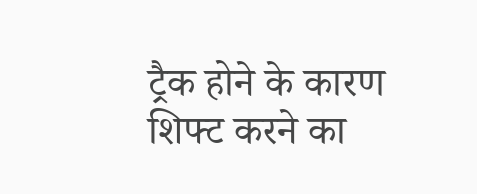ट्रैक होने के कारण शिफ्ट करने का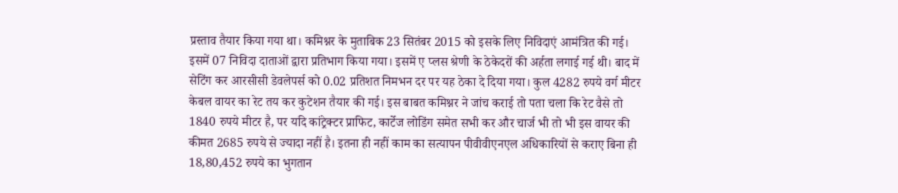प्रस्ताव तैयार किया गया था। कमिश्नर के मुताबिक 23 सितंबर 2015 को इसके लिए निविदाएं आमंत्रित की गई। इसमें 07 निविदा दाताओं द्वारा प्रतिभाग किया गया। इसमें ए प्लस श्रेणी के ठेकेदरों की अर्हता लगाई गई थी। बाद में सेटिंग कर आरसीसी डेवलेपर्स को 0.02 प्रतिशत निमभन दर पर यह ठेका दे दिया गया। कुल 4282 रुपये वर्ग मीटर केबल वायर का रेट तय कर कुटेशन तैयार की गई। इस बाबत कमिश्नर ने जांच कराई तो पता चला कि रेट वैसे तो 1840 रुपये मीटर है, पर यदि कांट्रेक्टर प्राफिट, कार्टेज लोडिंग समेत सभी कर और चार्ज भी तो भी इस वायर की कीमत 2685 रुपये से ज्यादा नहीं है। इतना ही नहीं काम का सत्यापन पीवीवीएनएल अधिकारियों से कराए बिना ही 18,80,452 रुपये का भुगतान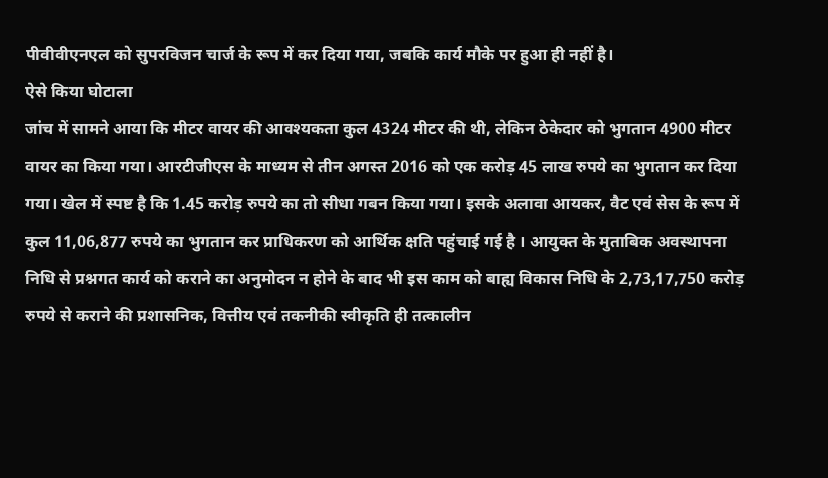पीवीवीएनएल को सुपरविजन चार्ज के रूप में कर दिया गया, जबकि कार्य मौके पर हुआ ही नहीं है।
ऐसे किया घोटाला
जांच में सामने आया कि मीटर वायर की आवश्यकता कुल 4324 मीटर की थी, लेकिन ठेकेदार को भुगतान 4900 मीटर वायर का किया गया। आरटीजीएस के माध्यम से तीन अगस्त 2016 को एक करोड़ 45 लाख रुपये का भुगतान कर दिया गया। खेल में स्पष्ट है कि 1.45 करोड़ रुपये का तो सीधा गबन किया गया। इसके अलावा आयकर, वैट एवं सेस के रूप में कुल 11,06,877 रुपये का भुगतान कर प्राधिकरण को आर्थिक क्षति पहुंचाई गई है । आयुक्त के मुताबिक अवस्थापना निधि से प्रश्नगत कार्य को कराने का अनुमोदन न होने के बाद भी इस काम को बाह्य विकास निधि के 2,73,17,750 करोड़ रुपये से कराने की प्रशासनिक, वित्तीय एवं तकनीकी स्वीकृति ही तत्कालीन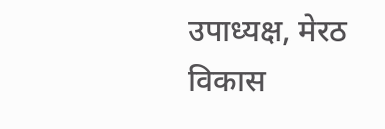उपाध्यक्ष, मेरठ विकास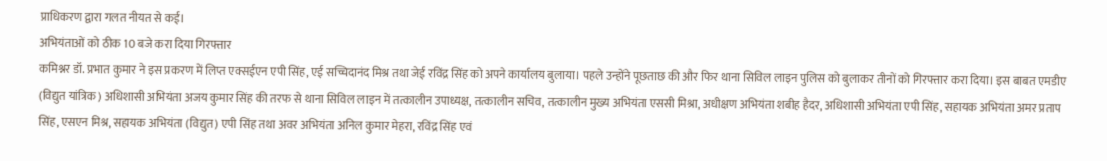प्राधिकरण द्वारा गलत नीयत से कई।
अभियंताओं को ठीक 10 बजे करा दिया गिरफ्तार
कमिश्नर डॉ. प्रभात कुमार ने इस प्रकरण में लिप्त एक्सईएन एपी सिंह, एई सच्चिदानंद मिश्र तथा जेई रविंद्र सिंह को अपने कार्यालय बुलाया। पहले उन्होंने पूछताछ की और फिर थाना सिविल लाइन पुलिस को बुलाकर तीनों को गिरफ्तार करा दिया। इस बाबत एमडीए (विद्युत यांत्रिक) अधिशासी अभियंता अजय कुमार सिंह की तरफ से थाना सिविल लाइन में तत्कालीन उपाध्यक्ष, तत्कालीन सचिव, तत्कालीन मुख्य अभियंता एससी मिश्रा, अधीक्षण अभियंता शबीह हैदर, अधिशासी अभियंता एपी सिंह, सहायक अभियंता अमर प्रताप सिंह, एसएन मिश्र, सहायक अभियंता (विद्युत) एपी सिंह तथा अवर अभियंता अनिल कुमार मेहरा, रविंद्र सिंह एवं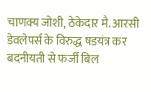चाणक्य जोशी, ठेकेदार मै. आरसी डेवलेपर्स के विरुद्ध षडयंत्र कर बदनीयती से फर्जी बिल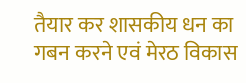तैयार कर शासकीय धन का गबन करने एवं मेरठ विकास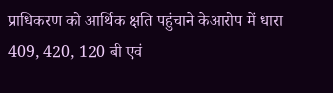प्राधिकरण को आर्थिक क्षति पहुंचाने केआरोप में धारा 409, 420, 120 बी एवं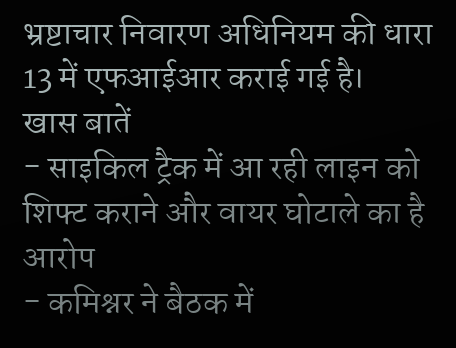भ्रष्टाचार निवारण अधिनियम की धारा 13 में एफआईआर कराई गई है।
खास बातें
- साइकिल ट्रैक में आ रही लाइन को शिफ्ट कराने और वायर घोटाले का है आरोप
- कमिश्नर ने बैठक में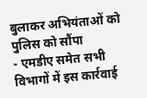बुलाकर अभियंताओं को पुलिस को सौंपा
- एमडीए समेत सभी विभागों में इस कार्रवाई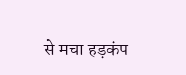से मचा हड़कंप